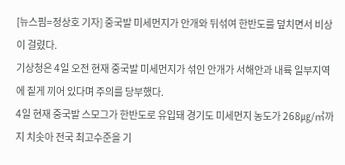[뉴스핌=정상호 기자] 중국발 미세먼지가 안개와 뒤섞여 한반도를 덮치면서 비상이 걸렸다.
기상청은 4일 오전 현재 중국발 미세먼지가 섞인 안개가 서해안과 내륙 일부지역에 짙게 끼어 있다며 주의를 당부했다.
4일 현재 중국발 스모그가 한반도로 유입돼 경기도 미세먼지 농도가 268㎍/㎥까지 치솟아 전국 최고수준을 기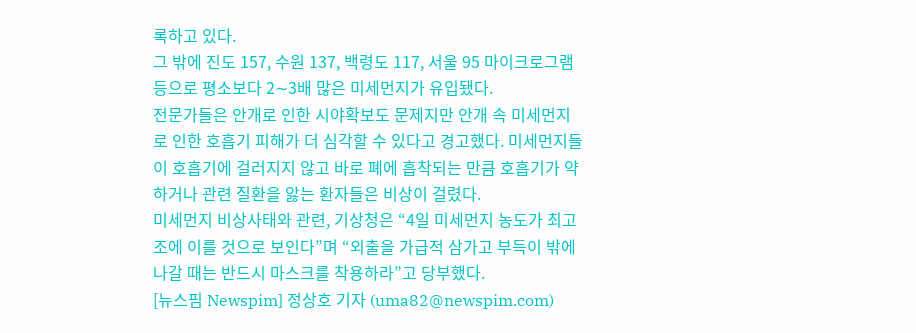록하고 있다.
그 밖에 진도 157, 수원 137, 백령도 117, 서울 95 마이크로그램 등으로 평소보다 2∼3배 많은 미세먼지가 유입됐다.
전문가들은 안개로 인한 시야확보도 문제지만 안개 속 미세먼지로 인한 호흡기 피해가 더 심각할 수 있다고 경고했다. 미세먼지들이 호흡기에 걸러지지 않고 바로 폐에 흡착되는 만큼 호흡기가 약하거나 관련 질환을 앓는 환자들은 비상이 걸렸다.
미세먼지 비상사태와 관련, 기상청은 “4일 미세먼지 농도가 최고조에 이를 것으로 보인다”며 “외출을 가급적 삼가고 부득이 밖에 나갈 때는 반드시 마스크를 착용하라”고 당부했다.
[뉴스핌 Newspim] 정상호 기자 (uma82@newspim.com)